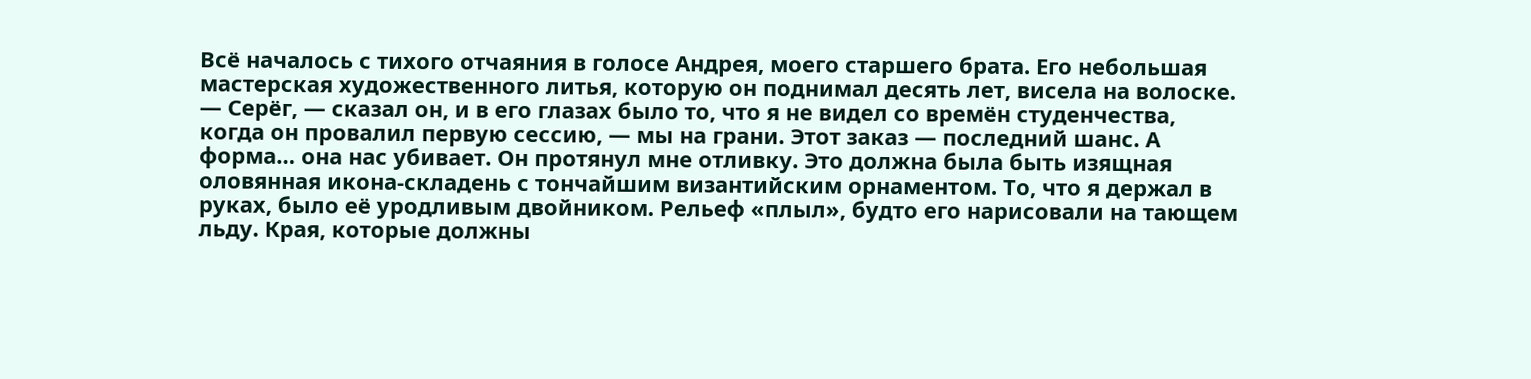Всё началось с тихого отчаяния в голосе Андрея, моего старшего брата. Его небольшая мастерская художественного литья, которую он поднимал десять лет, висела на волоске. — Серёг, — сказал он, и в его глазах было то, что я не видел со времён студенчества, когда он провалил первую сессию, — мы на грани. Этот заказ — последний шанс. А форма… она нас убивает. Он протянул мне отливку. Это должна была быть изящная оловянная икона-складень с тончайшим византийским орнаментом. То, что я держал в руках, было её уродливым двойником. Рельеф «плыл», будто его нарисовали на тающем льду. Края, которые должны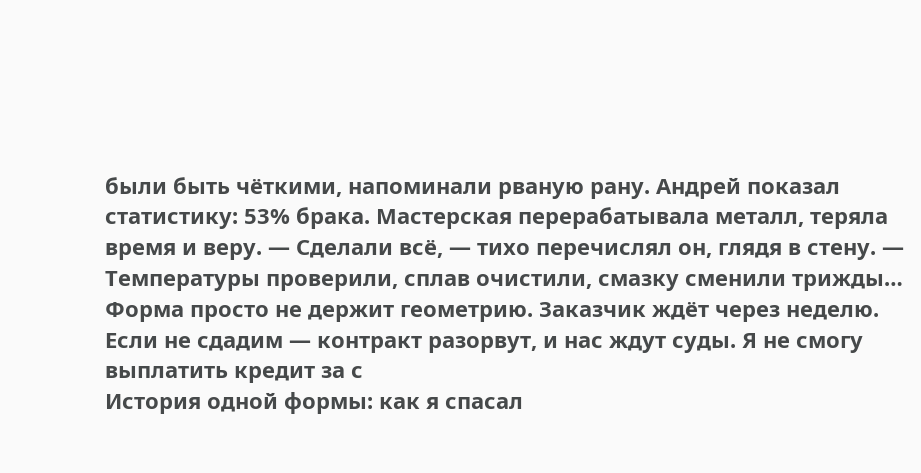были быть чёткими, напоминали рваную рану. Андрей показал статистику: 53% брака. Мастерская перерабатывала металл, теряла время и веру. — Сделали всё, — тихо перечислял он, глядя в стену. — Температуры проверили, сплав очистили, смазку сменили трижды… Форма просто не держит геометрию. Заказчик ждёт через неделю. Если не сдадим — контракт разорвут, и нас ждут суды. Я не смогу выплатить кредит за с
История одной формы: как я спасал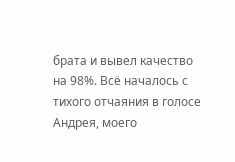брата и вывел качество на 98%. Всё началось с тихого отчаяния в голосе Андрея, моего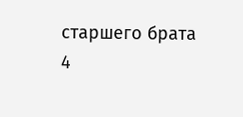старшего брата
4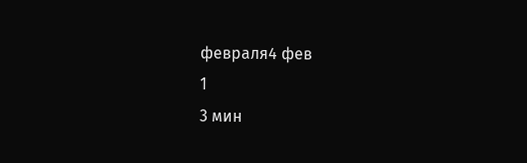февраля4 фев
1
3 мин